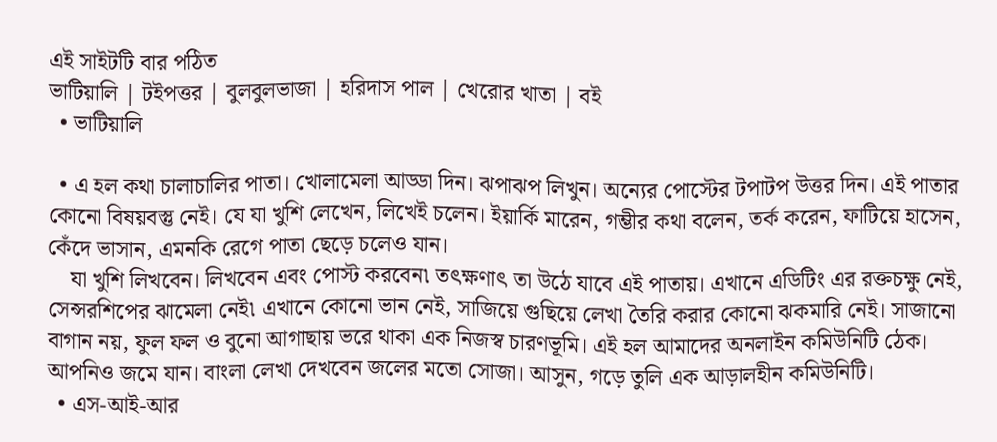এই সাইটটি বার পঠিত
ভাটিয়ালি | টইপত্তর | বুলবুলভাজা | হরিদাস পাল | খেরোর খাতা | বই
  • ভাটিয়ালি

  • এ হল কথা চালাচালির পাতা। খোলামেলা আড্ডা দিন। ঝপাঝপ লিখুন। অন্যের পোস্টের টপাটপ উত্তর দিন। এই পাতার কোনো বিষয়বস্তু নেই। যে যা খুশি লেখেন, লিখেই চলেন। ইয়ার্কি মারেন, গম্ভীর কথা বলেন, তর্ক করেন, ফাটিয়ে হাসেন, কেঁদে ভাসান, এমনকি রেগে পাতা ছেড়ে চলেও যান।
    যা খুশি লিখবেন। লিখবেন এবং পোস্ট করবেন৷ তৎক্ষণাৎ তা উঠে যাবে এই পাতায়। এখানে এডিটিং এর রক্তচক্ষু নেই, সেন্সরশিপের ঝামেলা নেই৷ এখানে কোনো ভান নেই, সাজিয়ে গুছিয়ে লেখা তৈরি করার কোনো ঝকমারি নেই। সাজানো বাগান নয়, ফুল ফল ও বুনো আগাছায় ভরে থাকা এক নিজস্ব চারণভূমি। এই হল আমাদের অনলাইন কমিউনিটি ঠেক। আপনিও জমে যান। বাংলা লেখা দেখবেন জলের মতো সোজা। আসুন, গড়ে তুলি এক আড়ালহীন কমিউনিটি।
  • এস-আই-আর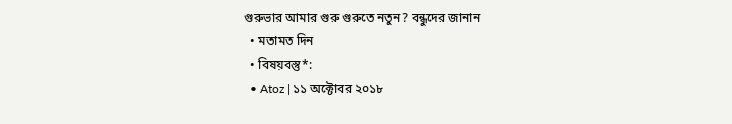গুরুভার আমার গুরু গুরুতে নতুন? বন্ধুদের জানান
  • মতামত দিন
  • বিষয়বস্তু*:
  • Atoz | ১১ অক্টোবর ২০১৮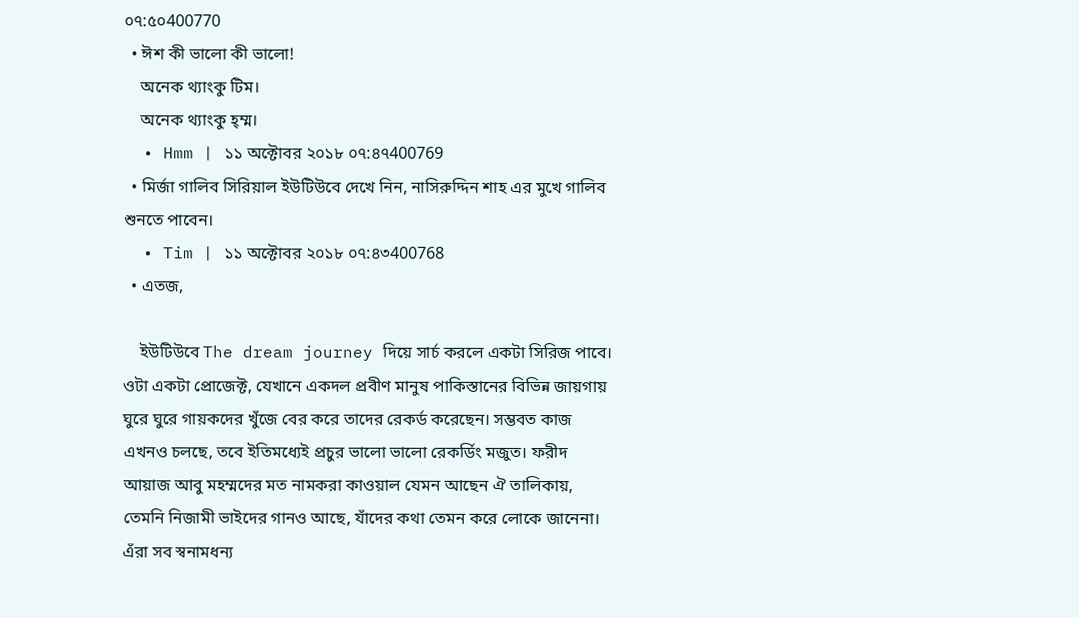০৭:৫০400770
  • ঈশ কী ভালো কী ভালো!
    অনেক থ্যাংকু টিম।
    অনেক থ্যাংকু হ্ম্ম।
  • Hmm | ১১ অক্টোবর ২০১৮ ০৭:৪৭400769
  • মির্জা গালিব সিরিয়াল ইউটিউবে দেখে নিন, নাসিরুদ্দিন শাহ এর মুখে গালিব শুনতে পাবেন।
  • Tim | ১১ অক্টোবর ২০১৮ ০৭:৪৩400768
  • এতজ,

    ইউটিউবে The dream journey দিয়ে সার্চ করলে একটা সিরিজ পাবে। ওটা একটা প্রোজেক্ট, যেখানে একদল প্রবীণ মানুষ পাকিস্তানের বিভিন্ন জায়গায় ঘুরে ঘুরে গায়কদের খুঁজে বের করে তাদের রেকর্ড করেছেন। সম্ভবত কাজ এখনও চলছে, তবে ইতিমধ্যেই প্রচুর ভালো ভালো রেকর্ডিং মজুত। ফরীদ আয়াজ আবু মহম্মদের মত নামকরা কাওয়াল যেমন আছেন ঐ তালিকায়, তেমনি নিজামী ভাইদের গানও আছে, যাঁদের কথা তেমন করে লোকে জানেনা। এঁরা সব স্বনামধন্য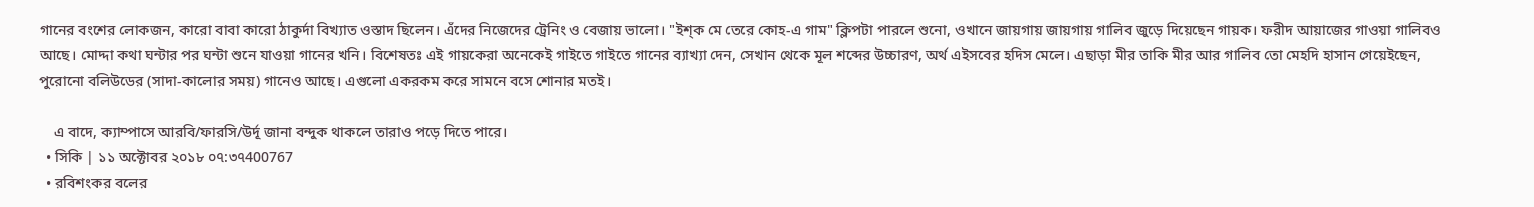গানের বংশের লোকজন, কারো বাবা কারো ঠাকুর্দা বিখ্যাত ওস্তাদ ছিলেন। এঁদের নিজেদের ট্রেনিং ও বেজায় ভালো। "ইশ্‌ক মে তেরে কোহ-এ গাম" ক্লিপটা পারলে শুনো, ওখানে জায়গায় জায়গায় গালিব জুড়ে দিয়েছেন গায়ক। ফরীদ আয়াজের গাওয়া গালিবও আছে। মোদ্দা কথা ঘন্টার পর ঘন্টা শুনে যাওয়া গানের খনি। বিশেষতঃ এই গায়কেরা অনেকেই গাইতে গাইতে গানের ব্যাখ্যা দেন, সেখান থেকে মূল শব্দের উচ্চারণ, অর্থ এইসবের হদিস মেলে। এছাড়া মীর তাকি মীর আর গালিব তো মেহদি হাসান গেয়েইছেন, পুরোনো বলিউডের (সাদা-কালোর সময়) গানেও আছে। এগুলো একরকম করে সামনে বসে শোনার মতই।

    এ বাদে, ক্যাম্পাসে আরবি/ফারসি/উর্দূ জানা বন্দুক থাকলে তারাও পড়ে দিতে পারে।
  • সিকি | ১১ অক্টোবর ২০১৮ ০৭:৩৭400767
  • রবিশংকর বলের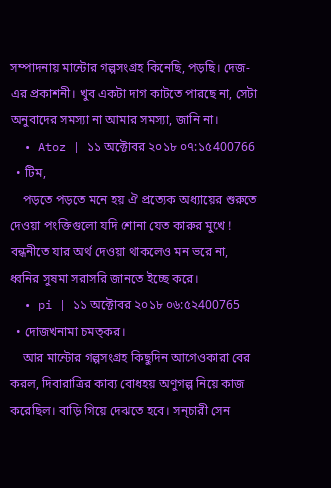সম্পাদনায় মান্টোর গল্পসংগ্রহ কিনেছি, পড়ছি। দেজ-এর প্রকাশনী। খুব একটা দাগ কাটতে পারছে না, সেটা অনুবাদের সমস্যা না আমার সমস্যা, জানি না।
  • Atoz | ১১ অক্টোবর ২০১৮ ০৭:১৫400766
  • টিম,
    পড়তে পড়তে মনে হয় ঐ প্রত্যেক অধ্যায়ের শুরুতে দেওয়া পংক্তিগুলো যদি শোনা যেত কারুর মুখে ! বন্ধনীতে যার অর্থ দেওয়া থাকলেও মন ভরে না, ধ্বনির সুষমা সরাসরি জানতে ইচ্ছে করে।
  • pi | ১১ অক্টোবর ২০১৮ ০৬:৫২400765
  • দোজখনামা চমত্কর।
    আর মান্টোর গল্পসংগ্রহ কিছুদিন আগেওকারা বের করল, দিবারাত্রির কাব্য বোধহয় অণুগল্প নিয়ে কাজ করেছিল। বাড়ি গিয়ে দেঝতে হবে। সন্চারী সেন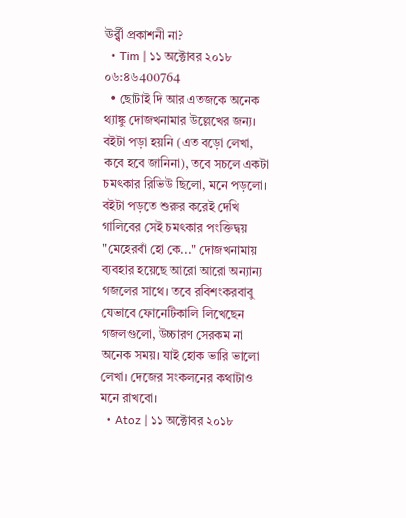ঊর্র্বী প্রকাশনী না?
  • Tim | ১১ অক্টোবর ২০১৮ ০৬:৪৬400764
  • ছোটাই দি আর এতজকে অনেক থ্যাঙ্কু দোজখনামার উল্লেখের জন্য। বইটা পড়া হয়নি (এত বড়ো লেখা, কবে হবে জানিনা), তবে সচলে একটা চমৎকার রিভিউ ছিলো, মনে পড়লো। বইটা পড়তে শুরুর করেই দেখি গালিবের সেই চমৎকার পংক্তিদ্বয় "মেহেরবাঁ হো কে..." দোজখনামায় ব্যবহার হয়েছে আরো আরো অন্যান্য গজলের সাথে। তবে রবিশংকরবাবু যেভাবে ফোনেটিকালি লিখেছেন গজলগুলো, উচ্চারণ সেরকম না অনেক সময়। যাই হোক ভারি ভালো লেখা। দেজের সংকলনের কথাটাও মনে রাখবো।
  • Atoz | ১১ অক্টোবর ২০১৮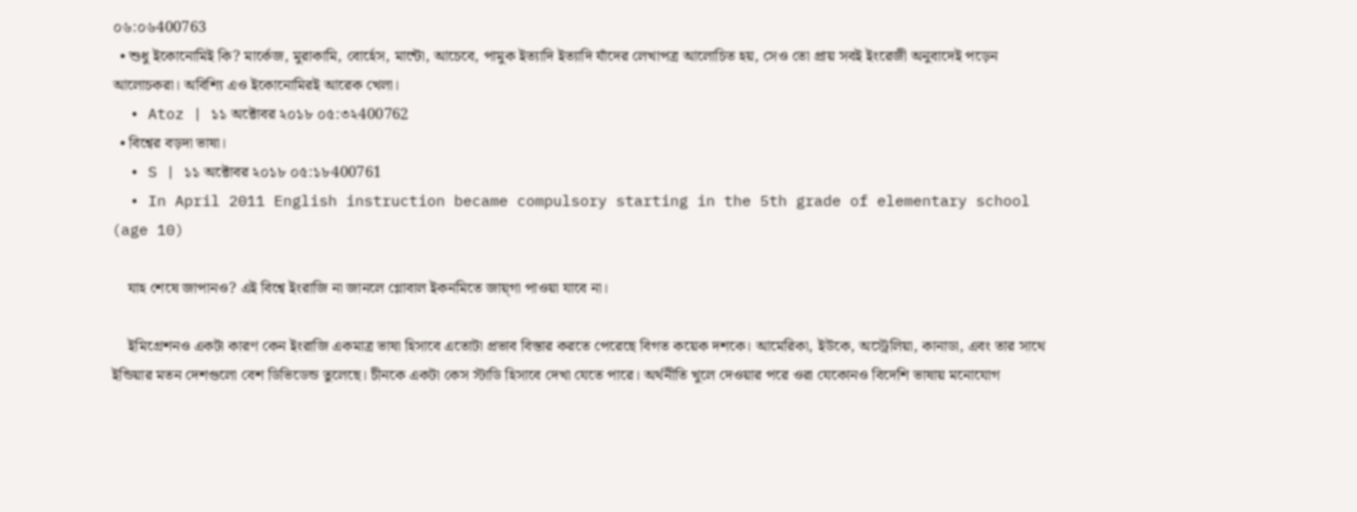০৬:০৬400763
  • শুধু ইকোনোমিই কি? মার্কেজ, মুরাকামি, বোর্হেস, মান্টো, আচেবে, পামুক ইত্যাদি ইত্যাদি যাঁদের লেখাপত্র আলোচিত হয়, সেও তো প্রায় সবই ইংরেজী অনুবাদেই পড়েন আলোচকরা। অবিশ্যি এও ইকোনোমিরই আরেক খেলা।
  • Atoz | ১১ অক্টোবর ২০১৮ ০৫:৩২400762
  • বিশ্বের বড়দা ভাষা।
  • S | ১১ অক্টোবর ২০১৮ ০৫:১৮400761
  • In April 2011 English instruction became compulsory starting in the 5th grade of elementary school (age 10)

    যাহ শেষে জাপানও? এই বিশ্বে ইংরাজি না জানলে গ্লোবাল ইকনমিতে জায়্গা পাওয়া যাবে না।

    ইমিগ্রেশনও একটা কারণ কেন ইংরাজি একমাত্র ভাষা হিসাবে এতোটা প্রভাব বিস্তার করতে পেরেছে বিগত কয়েক দশকে। আমেরিকা, ইউকে, অস্ট্রেলিয়া, কানাডা, এবং তার সাথে ইন্ডিয়ার মতন দেশগুলো বেশ ডিভিডেন্ড তুলেছে। চীনকে একটা কেস স্টাডি হিসাবে দেখা যেতে পারে। অর্থনীতি খুলে দেওয়ার পরে ওরা যেকোনও বিদেশি ভাষায় মনোযোগ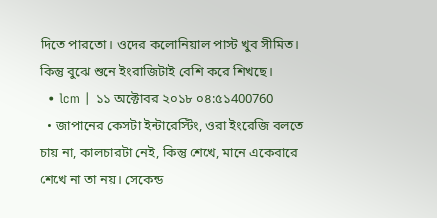দিতে পারতো। ওদের কলোনিয়াল পাস্ট খুব সীমিত। কিন্তু বুঝে শুনে ইংরাজিটাই বেশি করে শিখছে।
  • lcm | ১১ অক্টোবর ২০১৮ ০৪:৫১400760
  • জাপানের কেসটা ইন্টারেস্টিং, ওরা ইংরেজি বলতে চায় না, কালচারটা নেই, কিন্তু শেখে, মানে একেবারে শেখে না তা নয়। সেকেন্ড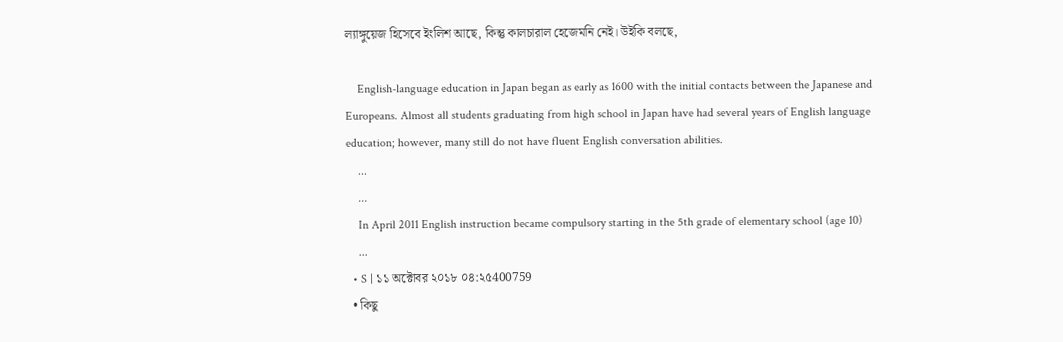ল্যাঙ্গুয়েজ হিসেবে ইংলিশ আছে, কিন্তু কালচারাল হেজেমনি নেই। উইকি বলছে,

    English-language education in Japan began as early as 1600 with the initial contacts between the Japanese and Europeans. Almost all students graduating from high school in Japan have had several years of English language education; however, many still do not have fluent English conversation abilities.
    ...
    ...
    In April 2011 English instruction became compulsory starting in the 5th grade of elementary school (age 10)
    ...
  • S | ১১ অক্টোবর ২০১৮ ০৪:২৫400759
  • কিছু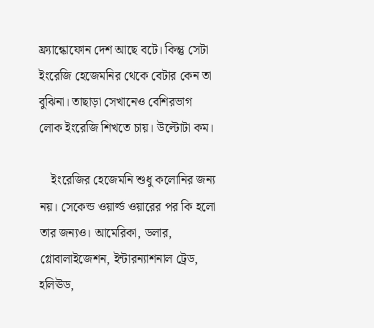ফ্র্যান্কোফোন দেশ আছে বটে। কিন্তু সেটা ইংরেজি হেজেমনির থেকে বেটার কেন তা বুঝিনা। তাছাড়া সেখানেও বেশিরভাগ লোক ইংরেজি শিখতে চায়। উল্টোটা কম।

    ইংরেজির হেজেমনি শুধু কলোনির জন্য নয়। সেকেন্ড ওয়ার্ল্ড ওয়ারের পর কি হলো তার জন্যও। আমেরিকা, ডলার, গ্লোবালাইজেশন, ইন্টারন্যাশনাল ট্রেড, হলিঊড,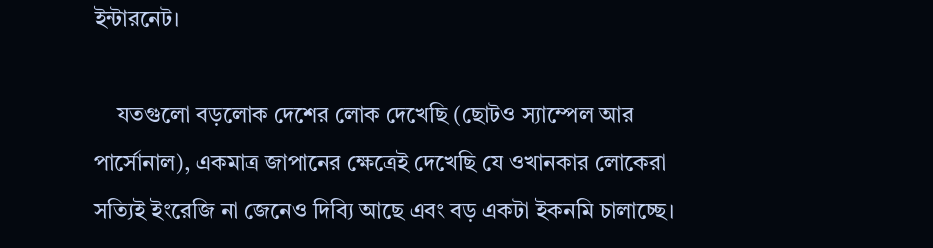ইন্টারনেট।

    যতগুলো বড়লোক দেশের লোক দেখেছি (ছোটও স্যাম্পেল আর পার্সোনাল), একমাত্র জাপানের ক্ষেত্রেই দেখেছি যে ওখানকার লোকেরা সত্যিই ইংরেজি না জেনেও দিব্যি আছে এবং বড় একটা ইকনমি চালাচ্ছে।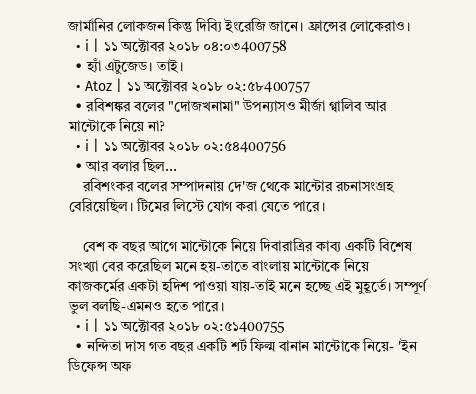জার্মানির লোকজন কিন্তু দিব্যি ইংরেজি জানে। ফ্রান্সের লোকেরাও।
  • i | ১১ অক্টোবর ২০১৮ ০৪:০৩400758
  • হ্যাঁ এটুজেড। তাই।
  • Atoz | ১১ অক্টোবর ২০১৮ ০২:৫৮400757
  • রবিশঙ্কর বলের "দোজখনামা" উপন্যাসও মীর্জা গ্বালিব আর মান্টোকে নিয়ে না?
  • i | ১১ অক্টোবর ২০১৮ ০২:৫৪400756
  • আর বলার ছিল...
    রবিশংকর বলের সম্পাদনায় দে'জ থেকে মান্টোর রচনাসংগ্রহ বেরিয়েছিল। টিমের লিস্টে যোগ করা যেতে পারে।

    বেশ ক বছর আগে মান্টোকে নিয়ে দিবারাত্রির কাব্য একটি বিশেষ সংখ্যা বের করেছিল মনে হয়-তাতে বাংলায় মান্টোকে নিয়ে কাজকর্মের একটা হদিশ পাওয়া যায়-তাই মনে হচ্ছে এই মুহূর্তে। সম্পূর্ণ ভুল বলছি-এমনও হতে পারে।
  • i | ১১ অক্টোবর ২০১৮ ০২:৫১400755
  • নন্দিতা দাস গত বছর একটি শর্ট ফিল্ম বানান মান্টোকে নিয়ে- 'ইন ডিফেন্স অফ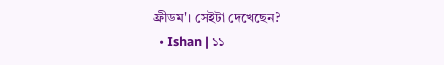ফ্রীডম'। সেইটা দেখেছেন?
  • Ishan | ১১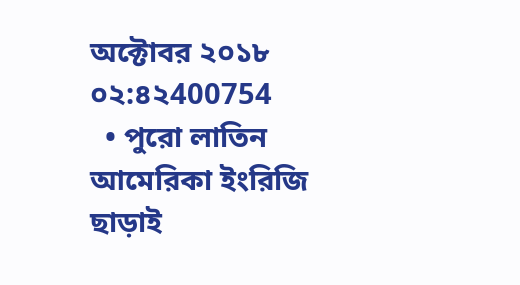অক্টোবর ২০১৮ ০২:৪২400754
  • পুরো লাতিন আমেরিকা ইংরিজি ছাড়াই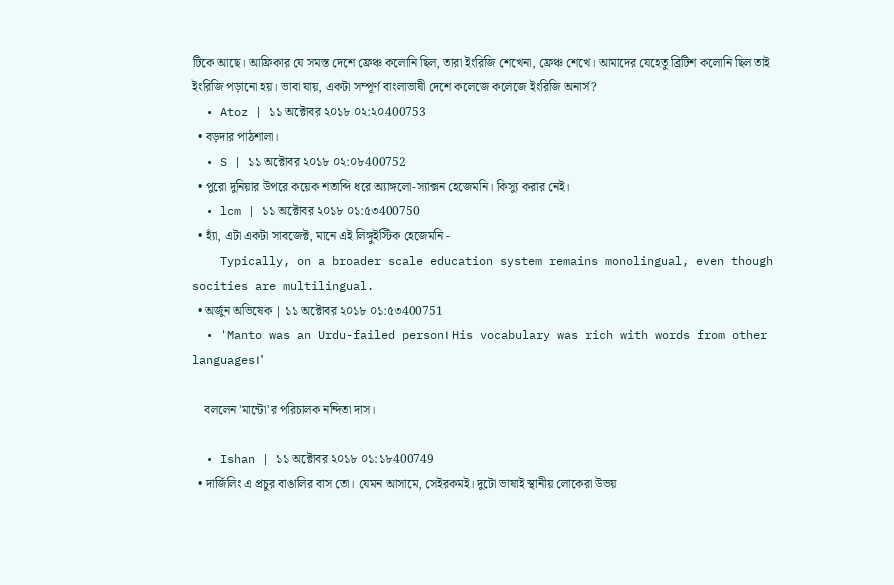টিকে আছে। আফ্রিকার যে সমস্ত দেশে ফ্রেঞ্চ কলোনি ছিল, তারা ইংরিজি শেখেনা, ফ্রেঞ্চ শেখে। আমাদের যেহেতু ব্রিটিশ কলোনি ছিল তাই ইংরিজি পড়ানো হয়। ভাবা যায়, একটা সম্পূর্ণ বাংলাভাষী দেশে কলেজে কলেজে ইংরিজি অনার্স?
  • Atoz | ১১ অক্টোবর ২০১৮ ০২:২০400753
  • বড়দার পাঠশালা।
  • S | ১১ অক্টোবর ২০১৮ ০২:০৮400752
  • পুরো দুনিয়ার উপরে কয়েক শতাব্দি ধরে অ্যাঙ্গলো-স্যাক্সন হেজেমনি। কিস্যু করার নেই।
  • lcm | ১১ অক্টোবর ২০১৮ ০১:৫৩400750
  • হ্যাঁ, এটা একটা সাবজেক্ট, মানে এই লিঙ্গুইস্টিক হেজেমনি -
    Typically, on a broader scale education system remains monolingual, even though socities are multilingual.
  • অর্জুন অভিষেক | ১১ অক্টোবর ২০১৮ ০১:৫৩400751
  • 'Manto was an Urdu-failed person। His vocabulary was rich with words from other languages।'

    বললেন 'মান্টো'র পরিচালক নন্দিতা দাস।

  • Ishan | ১১ অক্টোবর ২০১৮ ০১:১৮400749
  • দার্জিলিং এ প্রচুর বাঙালির বাস তো। যেমন আসামে, সেইরকমই। দুটো ভাষাই স্থানীয় লোকেরা উভয়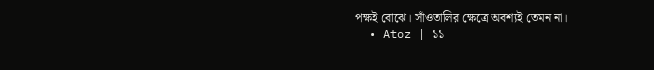পক্ষই বোঝে। সাঁওতালির ক্ষেত্রে অবশ্যই তেমন না।
  • Atoz | ১১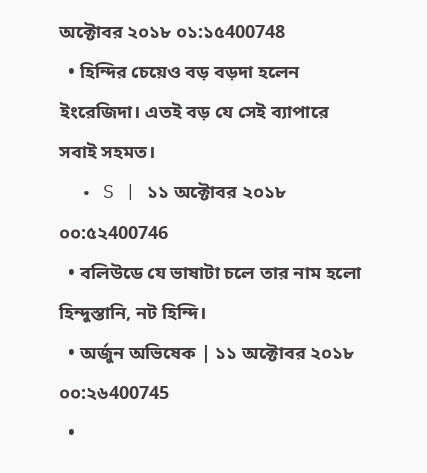অক্টোবর ২০১৮ ০১:১৫400748
  • হিন্দির চেয়েও বড় বড়দা হলেন ইংরেজিদা। এতই বড় যে সেই ব্যাপারে সবাই সহমত।
  • S | ১১ অক্টোবর ২০১৮ ০০:৫২400746
  • বলিউডে যে ভাষাটা চলে তার নাম হলো হিন্দুস্তানি, নট হিন্দি।
  • অর্জুন অভিষেক | ১১ অক্টোবর ২০১৮ ০০:২৬400745
  •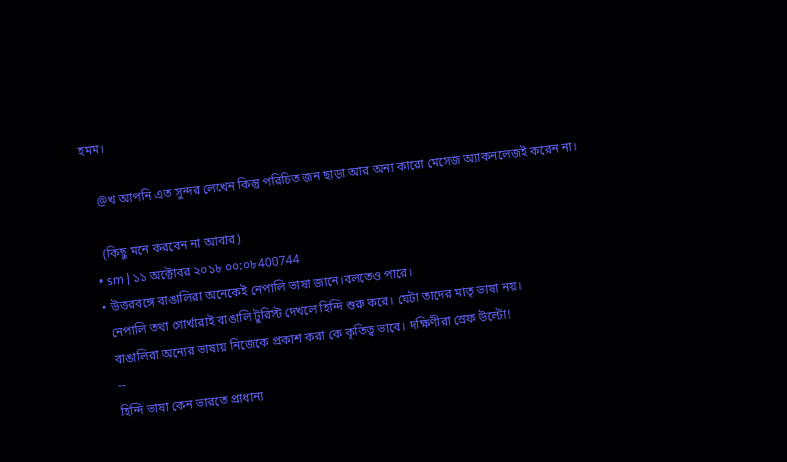হমম।

    @খ আপনি এত সুন্দর লেখেন কিন্তু পরিচিত জন ছাড়া আর অন্য কারো মেসেজ অ্যাকনলেজই করেন না।

    (কিছু মনে করবেন না আবার)
  • sm | ১১ অক্টোবর ২০১৮ ০০:০৮400744
  • উত্তরবঙ্গে বাঙালিরা অনেকেই নেপালি ভাষা জানে।বলতেও পারে।
    নেপালি তথা গোর্খারাই বাঙালি টুরিস্ট দেখলে হিন্দি শুরু করে। যেটা তাদের মাতৃ ভাষা নয়।
    বাঙালিরা অন্যের ভাষায় নিজেকে প্রকাশ করা কে কৃতিত্ব ভাবে। দক্ষিণীরা স্রেফ উল্টো!
    --
    হিন্দি ভাষা কেন ভারতে প্রাধান্য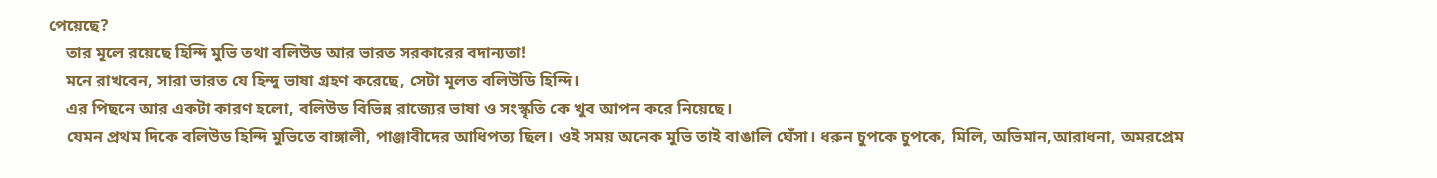পেয়েছে?
    তার মূলে রয়েছে হিন্দি মুভি তথা বলিউড আর ভারত সরকারের বদান্যতা!
    মনে রাখবেন, সারা ভারত যে হিন্দু ভাষা গ্রহণ করেছে, সেটা মূলত বলিউডি হিন্দি।
    এর পিছনে আর একটা কারণ হলো, বলিউড বিভিন্ন রাজ্যের ভাষা ও সংস্কৃতি কে খুব আপন করে নিয়েছে।
    যেমন প্রথম দিকে বলিউড হিন্দি মুভিতে বাঙ্গালী, পাঞ্জাবীদের আধিপত্য ছিল। ওই সময় অনেক মুভি তাই বাঙালি ঘেঁসা। ধরুন চুপকে চুপকে, মিলি, অভিমান,আরাধনা, অমরপ্রেম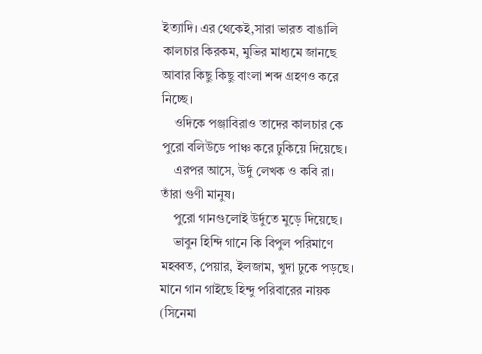ইত্যাদি। এর থেকেই,সারা ভারত বাঙালি কালচার কিরকম, মুভির মাধ্যমে জানছে আবার কিছু কিছু বাংলা শব্দ গ্রহণও করে নিচ্ছে।
    ওদিকে পঞ্জাবিরাও তাদের কালচার কে পুরো বলিউডে পাঞ্চ করে ঢুকিয়ে দিয়েছে।
    এরপর আসে, উর্দু লেখক ও কবি রা। তাঁরা গুণী মানুষ।
    পুরো গানগুলোই উর্দুতে মুড়ে দিয়েছে।
    ভাবুন হিন্দি গানে কি বিপুল পরিমাণে মহব্বত, পেয়ার, ইলজাম, খুদা ঢুকে পড়ছে। মানে গান গাইছে হিন্দু পরিবারের নায়ক (সিনেমা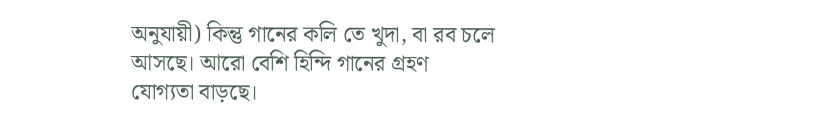অনুযায়ী) কিন্তু গানের কলি তে খুদা, বা রব চলে আসছে। আরো বেশি হিন্দি গানের গ্রহণ যোগ্যতা বাড়ছে।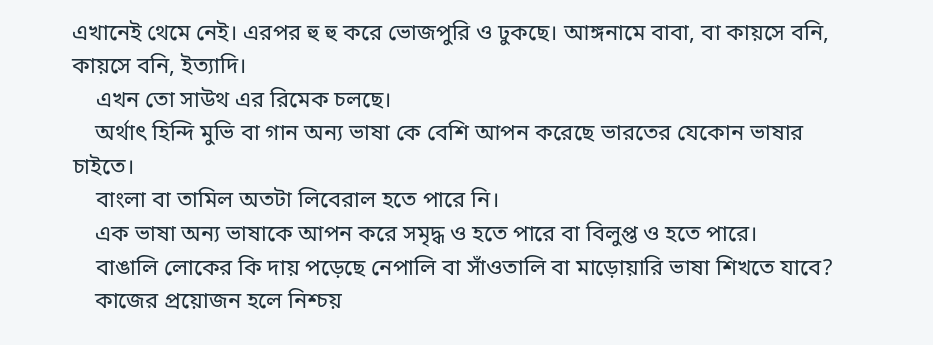এখানেই থেমে নেই। এরপর হু হু করে ভোজপুরি ও ঢুকছে। আঙ্গনামে বাবা, বা কায়সে বনি, কায়সে বনি, ইত্যাদি।
    এখন তো সাউথ এর রিমেক চলছে।
    অর্থাৎ হিন্দি মুভি বা গান অন্য ভাষা কে বেশি আপন করেছে ভারতের যেকোন ভাষার চাইতে।
    বাংলা বা তামিল অতটা লিবেরাল হতে পারে নি।
    এক ভাষা অন্য ভাষাকে আপন করে সমৃদ্ধ ও হতে পারে বা বিলুপ্ত ও হতে পারে।
    বাঙালি লোকের কি দায় পড়েছে নেপালি বা সাঁওতালি বা মাড়োয়ারি ভাষা শিখতে যাবে?
    কাজের প্রয়োজন হলে নিশ্চয়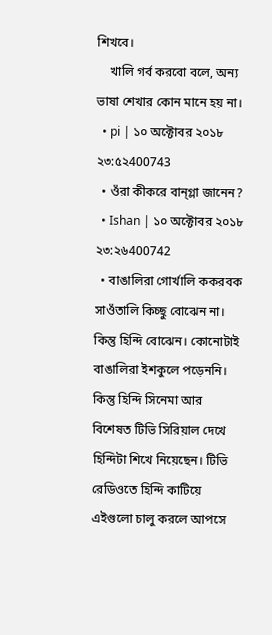শিখবে।
    খালি গর্ব করবো বলে, অন্য ভাষা শেখার কোন মানে হয় না।
  • pi | ১০ অক্টোবর ২০১৮ ২৩:৫২400743
  • ওঁরা কীকরে বান্গ্লা জানেন?
  • Ishan | ১০ অক্টোবর ২০১৮ ২৩:২৬400742
  • বাঙালিরা গোর্খালি ককরবক সাওঁতালি কিচ্ছু বোঝেন না। কিন্তু হিন্দি বোঝেন। কোনোটাই বাঙালিরা ইশকুলে পড়েননি। কিন্তু হিন্দি সিনেমা আর বিশেষত টিভি সিরিয়াল দেখে হিন্দিটা শিখে নিয়েছেন। টিভি রেডিওতে হিন্দি কাটিয়ে এইগুলো চালু করলে আপসে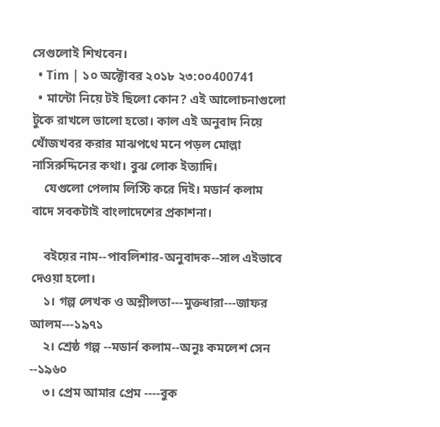সেগুলোই শিখবেন।
  • Tim | ১০ অক্টোবর ২০১৮ ২৩:০০400741
  • মান্টো নিয়ে টই ছিলো কোন? এই আলোচনাগুলো টুকে রাখলে ভালো হতো। কাল এই অনুবাদ নিয়ে খোঁজখবর করার মাঝপথে মনে পড়ল মোল্লা নাসিরুদ্দিনের কথা। বুঝ লোক ইত্যাদি।
    যেগুলো পেলাম লিস্টি করে দিই। মডার্ন কলাম বাদে সবকটাই বাংলাদেশের প্রকাশনা।

    বইয়ের নাম--পাবলিশার-অনুবাদক--সাল এইভাবে দেওয়া হলো।
    ১। গল্প লেখক ও অশ্লীলতা---মুক্তধারা---জাফর আলম---১৯৭১
    ২। শ্রেষ্ঠ গল্প --মডার্ন কলাম--অনুঃ কমলেশ সেন --১৯৬০
    ৩। প্রেম আমার প্রেম ----বুক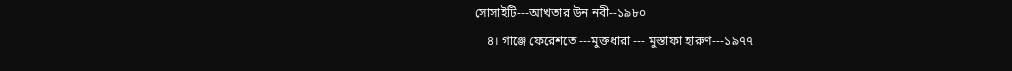সোসাইটি---আখতার উন নবী--১৯৮০
    ৪। গাঞ্জে ফেরেশতে ---মুক্তধারা --- মুস্তাফা হারুণ---১৯৭৭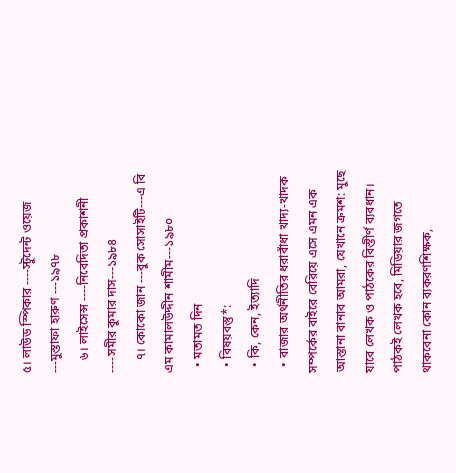৫। লাউড স্পিকার ----স্টুদেন্ট ওয়েজ ---মুস্তাফা হারুণ ---১৯৭৮
    ৬। লাইসেন্স ----নিবেদিতা প্রকাশনী ----সমীর কুমার দাস---১৯৮৪
    ৭। কোকো জান ---বুক সোসাইটি---এ বি এম কামালউদ্দীন শামীম---১৯৮০
  • মতামত দিন
  • বিষয়বস্তু*:
  • কি, কেন, ইত্যাদি
  • বাজার অর্থনীতির ধরাবাঁধা খাদ্য-খাদক সম্পর্কের বাইরে বেরিয়ে এসে এমন এক আস্তানা বানাব আমরা, যেখানে ক্রমশ: মুছে যাবে লেখক ও পাঠকের বিস্তীর্ণ ব্যবধান। পাঠকই লেখক হবে, মিডিয়ার জগতে থাকবেনা কোন ব্যকরণশিক্ষক,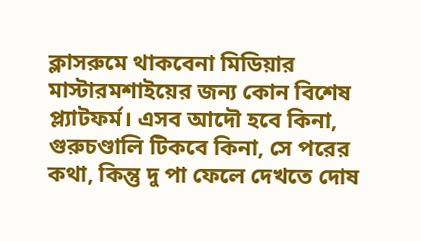ক্লাসরুমে থাকবেনা মিডিয়ার মাস্টারমশাইয়ের জন্য কোন বিশেষ প্ল্যাটফর্ম। এসব আদৌ হবে কিনা, গুরুচণ্ডালি টিকবে কিনা, সে পরের কথা, কিন্তু দু পা ফেলে দেখতে দোষ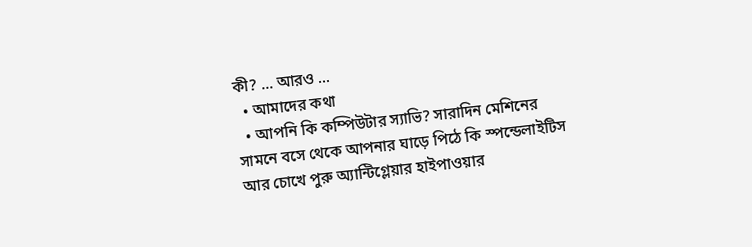কী? ... আরও ...
  • আমাদের কথা
  • আপনি কি কম্পিউটার স্যাভি? সারাদিন মেশিনের সামনে বসে থেকে আপনার ঘাড়ে পিঠে কি স্পন্ডেলাইটিস আর চোখে পুরু অ্যান্টিগ্লেয়ার হাইপাওয়ার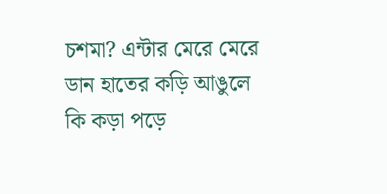চশমা? এন্টার মেরে মেরে ডান হাতের কড়ি আঙুলে কি কড়া পড়ে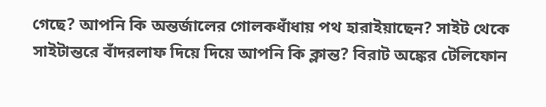গেছে? আপনি কি অন্তর্জালের গোলকধাঁধায় পথ হারাইয়াছেন? সাইট থেকে সাইটান্তরে বাঁদরলাফ দিয়ে দিয়ে আপনি কি ক্লান্ত? বিরাট অঙ্কের টেলিফোন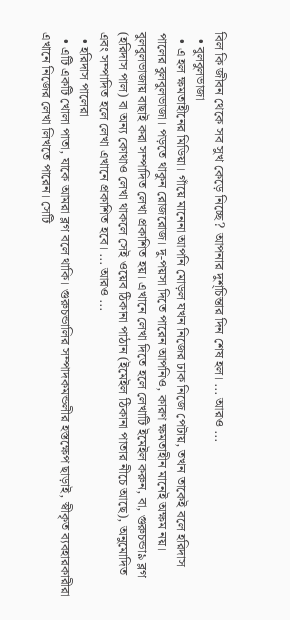বিল কি জীবন থেকে সব সুখ কেড়ে নিচ্ছে? আপনার দুশ্‌চিন্তার দিন শেষ হল। ... আরও ...
  • বুলবুলভাজা
  • এ হল ক্ষমতাহীনের মিডিয়া। গাঁয়ে মানেনা আপনি মোড়ল যখন নিজের ঢাক নিজে পেটায়, তখন তাকেই বলে হরিদাস পালের বুলবুলভাজা। পড়তে থাকুন রোজরোজ। দু-পয়সা দিতে পারেন আপনিও, কারণ ক্ষমতাহীন মানেই অক্ষম নয়। বুলবুলভাজায় বাছাই করা সম্পাদিত লেখা প্রকাশিত হয়। এখানে লেখা দিতে হলে লেখাটি ইমেইল করুন, বা, গুরুচন্ডা৯ ব্লগ (হরিদাস পাল) বা অন্য কোথাও লেখা থাকলে সেই ওয়েব ঠিকানা পাঠান (ইমেইল ঠিকানা পাতার নীচে আছে), অনুমোদিত এবং সম্পাদিত হলে লেখা এখানে প্রকাশিত হবে। ... আরও ...
  • হরিদাস পালেরা
  • এটি একটি খোলা পাতা, যাকে আমরা ব্লগ বলে থাকি। গুরুচন্ডালির সম্পাদকমন্ডলীর হস্তক্ষেপ ছাড়াই, স্বীকৃত ব্যবহারকারীরা এখানে নিজের লেখা লিখতে পারেন। সেটি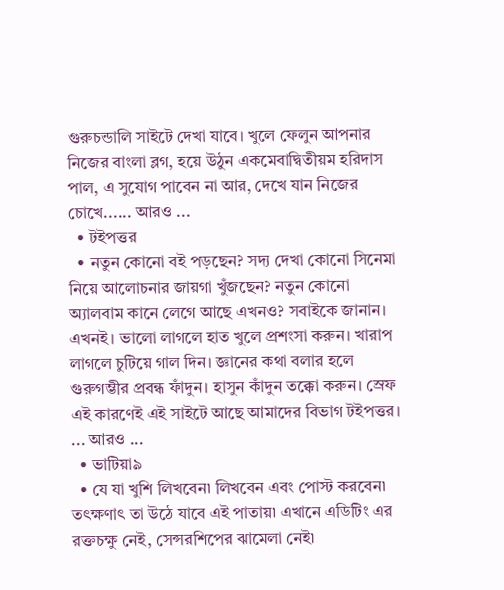গুরুচন্ডালি সাইটে দেখা যাবে। খুলে ফেলুন আপনার নিজের বাংলা ব্লগ, হয়ে উঠুন একমেবাদ্বিতীয়ম হরিদাস পাল, এ সুযোগ পাবেন না আর, দেখে যান নিজের চোখে...... আরও ...
  • টইপত্তর
  • নতুন কোনো বই পড়ছেন? সদ্য দেখা কোনো সিনেমা নিয়ে আলোচনার জায়গা খুঁজছেন? নতুন কোনো অ্যালবাম কানে লেগে আছে এখনও? সবাইকে জানান। এখনই। ভালো লাগলে হাত খুলে প্রশংসা করুন। খারাপ লাগলে চুটিয়ে গাল দিন। জ্ঞানের কথা বলার হলে গুরুগম্ভীর প্রবন্ধ ফাঁদুন। হাসুন কাঁদুন তক্কো করুন। স্রেফ এই কারণেই এই সাইটে আছে আমাদের বিভাগ টইপত্তর। ... আরও ...
  • ভাটিয়া৯
  • যে যা খুশি লিখবেন৷ লিখবেন এবং পোস্ট করবেন৷ তৎক্ষণাৎ তা উঠে যাবে এই পাতায়৷ এখানে এডিটিং এর রক্তচক্ষু নেই, সেন্সরশিপের ঝামেলা নেই৷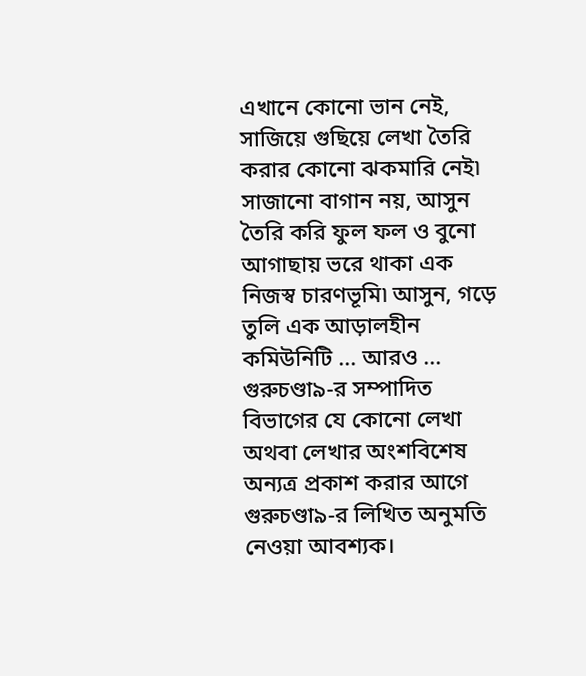এখানে কোনো ভান নেই, সাজিয়ে গুছিয়ে লেখা তৈরি করার কোনো ঝকমারি নেই৷ সাজানো বাগান নয়, আসুন তৈরি করি ফুল ফল ও বুনো আগাছায় ভরে থাকা এক নিজস্ব চারণভূমি৷ আসুন, গড়ে তুলি এক আড়ালহীন কমিউনিটি ... আরও ...
গুরুচণ্ডা৯-র সম্পাদিত বিভাগের যে কোনো লেখা অথবা লেখার অংশবিশেষ অন্যত্র প্রকাশ করার আগে গুরুচণ্ডা৯-র লিখিত অনুমতি নেওয়া আবশ্যক।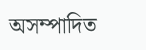অসম্পাদিত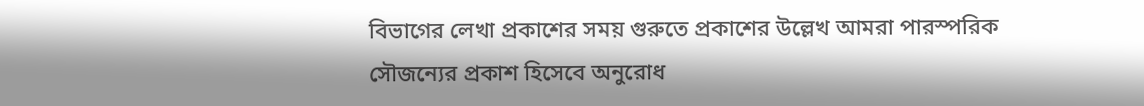বিভাগের লেখা প্রকাশের সময় গুরুতে প্রকাশের উল্লেখ আমরা পারস্পরিক সৌজন্যের প্রকাশ হিসেবে অনুরোধ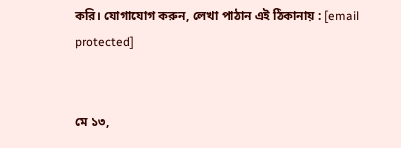করি। যোগাযোগ করুন, লেখা পাঠান এই ঠিকানায় : [email protected]


মে ১৩,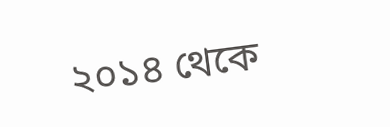২০১৪ থেকে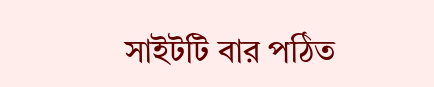সাইটটি বার পঠিত